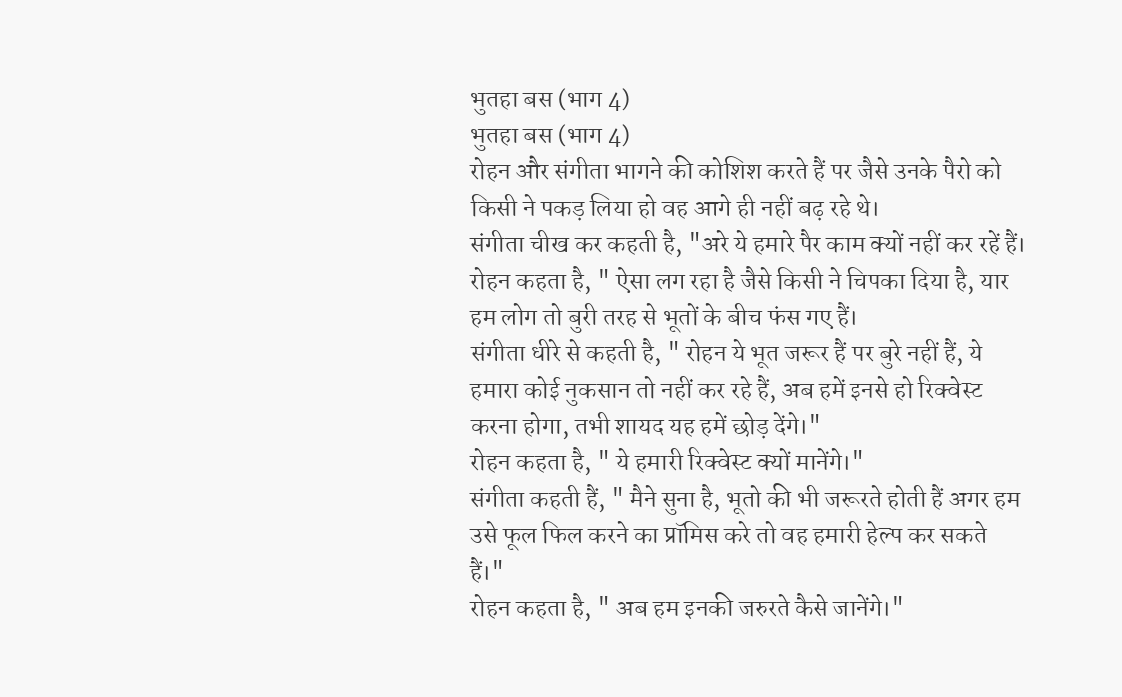भुतहा बस (भाग 4)
भुतहा बस (भाग 4)
रोहन और संगीता भागने की कोशिश करते हैं पर जैसे उनके पैरो को किसी ने पकड़ लिया हो वह आगे ही नहीं बढ़ रहे थे।
संगीता चीख कर कहती है, "अरे ये हमारे पैर काम क्यों नहीं कर रहें हैं।
रोहन कहता है, " ऐसा लग रहा है जैसे किसी ने चिपका दिया है, यार हम लोग तो बुरी तरह से भूतों के बीच फंस गए हैं।
संगीता धीरे से कहती है, " रोहन ये भूत जरूर हैं पर बुरे नहीं हैं, ये हमारा कोई नुकसान तो नहीं कर रहे हैं, अब हमें इनसे हो रिक्वेस्ट करना होगा, तभी शायद यह हमें छोड़ देंगे।"
रोहन कहता है, " ये हमारी रिक्वेस्ट क्यों मानेंगे।"
संगीता कहती हैं, " मैने सुना है, भूतो की भी जरूरते होती हैं अगर हम उसे फूल फिल करने का प्रॉमिस करे तो वह हमारी हेल्प कर सकते हैं।"
रोहन कहता है, " अब हम इनकी जरुरते कैसे जानेंगे।"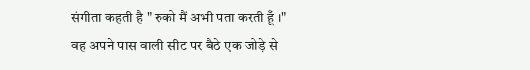संगीता कहती है " रुको मैं अभी पता करती हूँ ।"
वह अपने पास वाली सीट पर बैठे एक जोड़े से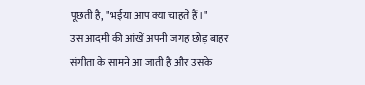पूछती है, "भईया आप क्या चाहते हैं।"
उस आदमी की आंखें अपनी जगह छोड़ बाहर संगीता के सामने आ जाती है और उसके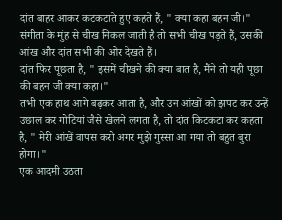दांत बाहर आकर कटकटाते हुए कहते हैं, " क्या कहा बहन जी।"
संगीता के मुंह से चीख निकल जाती है तो सभी चीख पड़ते हैं, उसकी आंख और दांत सभी की ओर देखते हैं।
दांत फिर पूछता है, " इसमें चीखने की क्या बात है, मैंने तो यही पूछा की बहन जी क्या कहा।"
तभी एक हाथ आगे बढ़कर आता है, और उन आंखों को झपट कर उन्हें उछाल कर गोटियां जैसे खेलने लगता है, तो दांत किटकटा कर कहता है, " मेरी आंखें वापस करो अगर मुझे गुस्सा आ गया तो बहुत बुरा होगा।"
एक आदमी उठता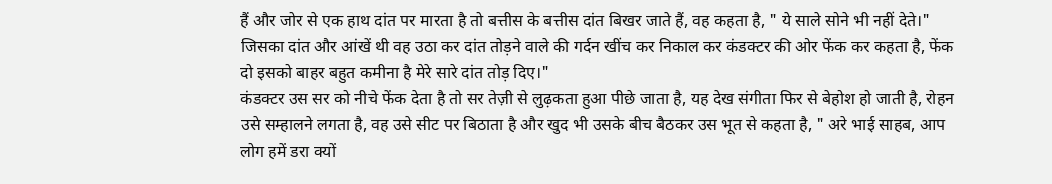हैं और जोर से एक हाथ दांत पर मारता है तो बत्तीस के बत्तीस दांत बिखर जाते हैं, वह कहता है, " ये साले सोने भी नहीं देते।"
जिसका दांत और आंखें थी वह उठा कर दांत तोड़ने वाले की गर्दन खींच कर निकाल कर कंडक्टर की ओर फेंक कर कहता है, फेंक दो इसको बाहर बहुत कमीना है मेरे सारे दांत तोड़ दिए।"
कंडक्टर उस सर को नीचे फेंक देता है तो सर तेज़ी से लुढ़कता हुआ पीछे जाता है, यह देख संगीता फिर से बेहोश हो जाती है, रोहन उसे सम्हालने लगता है, वह उसे सीट पर बिठाता है और खुद भी उसके बीच बैठकर उस भूत से कहता है, " अरे भाई साहब, आप लोग हमें डरा क्यों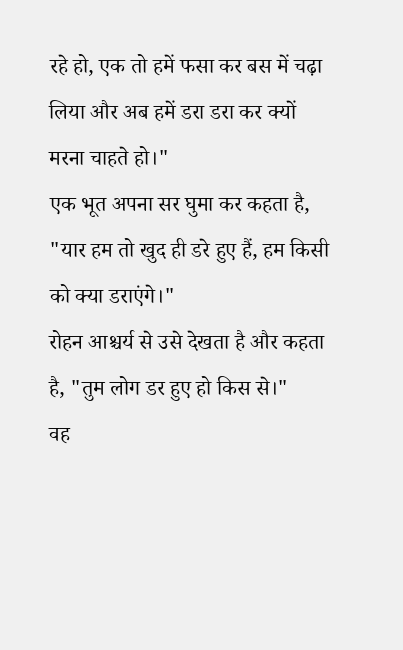रहे हो, एक तो हमें फसा कर बस में चढ़ा लिया और अब हमें डरा डरा कर क्यों मरना चाहते हो।"
एक भूत अपना सर घुमा कर कहता है, "यार हम तो खुद ही डरे हुए हैं, हम किसी को क्या डराएंगे।"
रोहन आश्चर्य से उसे देखता है और कहता है, "तुम लोग डर हुए हो किस से।"
वह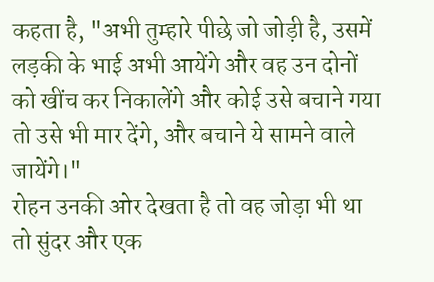कहता है, "अभी तुम्हारे पीछे जो जोड़ी है, उसमें लड़की के भाई अभी आयेंगे और वह उन दोनों को खींच कर निकालेंगे और कोई उसे बचाने गया तो उसे भी मार देंगे, और बचाने ये सामने वाले जायेंगे।"
रोहन उनकी ओर देखता है तो वह जोड़ा भी था तो सुंदर और एक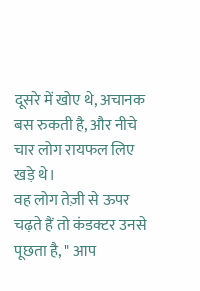दूसरे में खोए थे, अचानक बस रुकती है, और नीचे चार लोग रायफल लिए खड़े थे।
वह लोग तेज़ी से ऊपर चढ़ते हैं तो कंडक्टर उनसे पूछता है, " आप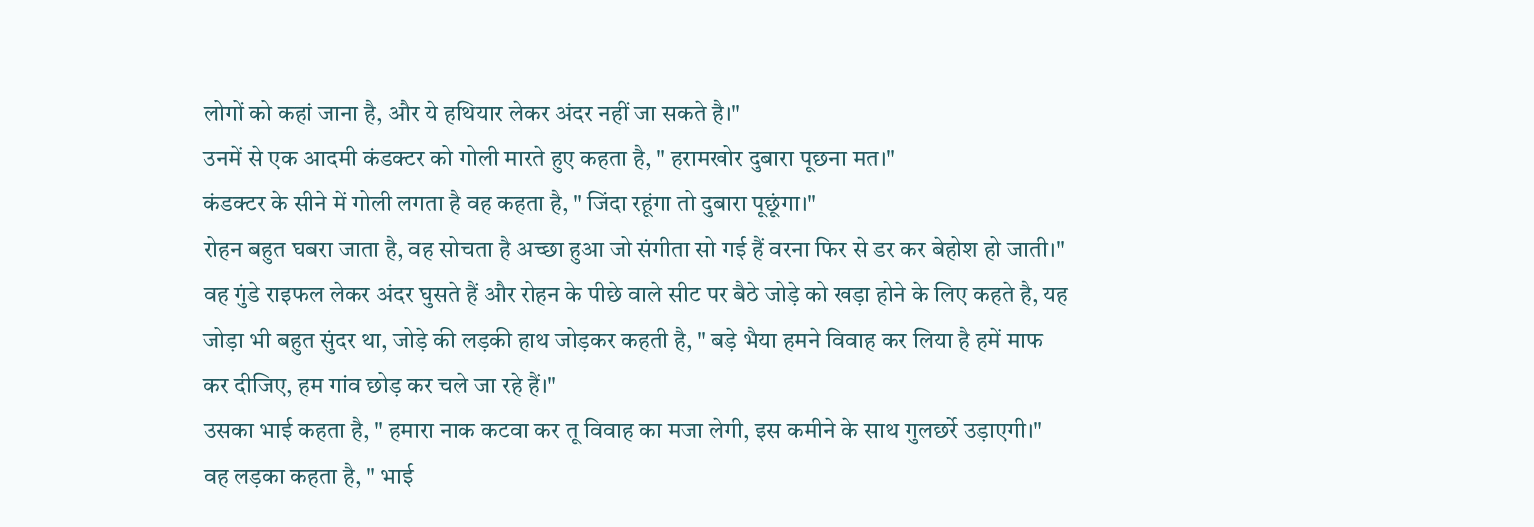लोगों को कहां जाना है, और ये हथियार लेकर अंदर नहीं जा सकते है।"
उनमें से एक आदमी कंडक्टर को गोली मारते हुए कहता है, " हरामखोर दुबारा पूछना मत।"
कंडक्टर के सीने में गोली लगता है वह कहता है, " जिंदा रहूंगा तो दुबारा पूछूंगा।"
रोहन बहुत घबरा जाता है, वह सोचता है अच्छा हुआ जो संगीता सो गई हैं वरना फिर से डर कर बेहोश हो जाती।"
वह गुंडे राइफल लेकर अंदर घुसते हैं और रोहन के पीछे वाले सीट पर बैठे जोड़े को खड़ा होने के लिए कहते है, यह जोड़ा भी बहुत सुंदर था, जोड़े की लड़की हाथ जोड़कर कहती है, " बड़े भैया हमने विवाह कर लिया है हमें माफ कर दीजिए, हम गांव छोड़ कर चले जा रहे हैं।"
उसका भाई कहता है, " हमारा नाक कटवा कर तू विवाह का मजा लेगी, इस कमीने के साथ गुलछर्रे उड़ाएगी।"
वह लड़का कहता है, " भाई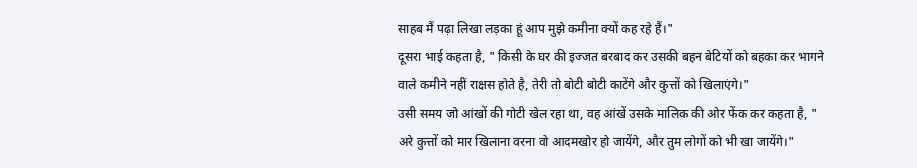साहब मैं पढ़ा लिखा लड़का हूं आप मुझे कमीना क्यों कह रहे हैं।"
दूसरा भाई कहता है, " किसी के घर की इज्जत बरबाद कर उसकी बहन बेटियों को बहका कर भागने वाले कमीने नहीं राक्षस होते है, तेरी तो बोटी बोटी काटेंगे और कुत्तों को खिलाएंगे।"
उसी समय जो आंखों की गोटी खेल रहा था, वह आंखें उसके मालिक की ओर फेंक कर कहता है, " अरे कुत्तों को मार खिलाना वरना वो आदमखोर हो जायेंगे, और तुम लोगों को भी खा जायेंगे।"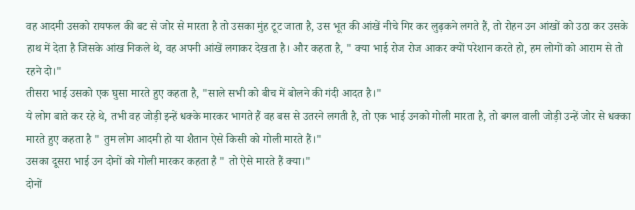वह आदमी उसको रायफल की बट से जोर से मारता है तो उसका मुंह टूट जाता है, उस भूत की आंखें नीचे गिर कर लुढ़कने लगते हैं, तो रोहन उन आंखों को उठा कर उसके हाथ में देता है जिसके आंख निकले थे, वह अपनी आंखें लगाकर देखता है। और कहता है, " क्या भाई रोज रोज आकर क्यों परेशान करते हो, हम लोगों को आराम से तो रहने दो।"
तीसरा भाई उसको एक घुसा मारते हुए कहता है, "साले सभी को बीच में बोलने की गंदी आदत है।"
ये लोग बाते कर रहे थे, तभी वह जोड़ी इन्हें धक्के मारकर भागते हैं वह बस से उतरने लगती है, तो एक भाई उनको गोली मारता है, तो बगल वाली जोड़ी उन्हें जोर से धक्का मारते हुए कहता है " तुम लोग आदमी हो या शैतान ऐसे किसी को गोली मारते हैं।"
उसका दूसरा भाई उन दोनों को गोली मारकर कहता है " तो ऐसे मारते हैं क्या।"
दोनों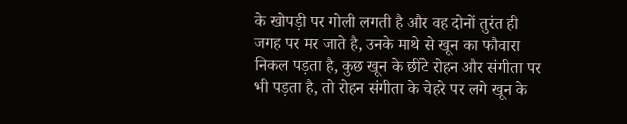के खोपड़ी पर गोली लगती है और वह दोनों तुरंत ही जगह पर मर जाते है, उनके माथे से खून का फौवारा निकल पड़ता है, कुछ खून के छींटे रोहन और संगीता पर भी पड़ता है, तो रोहन संगीता के चेहरे पर लगे खून के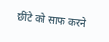छींटे को साफ करने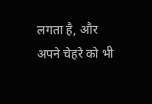लगता है, और अपने चेहरे को भी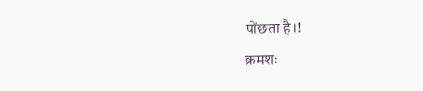पोंछता है।!
क्रमशः